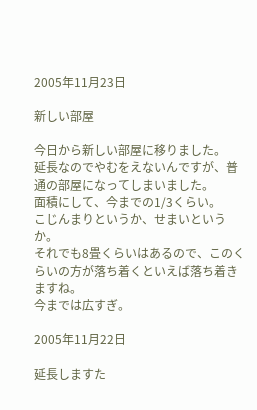2005年11月23日

新しい部屋

今日から新しい部屋に移りました。
延長なのでやむをえないんですが、普通の部屋になってしまいました。
面積にして、今までの1/3くらい。
こじんまりというか、せまいというか。
それでも8畳くらいはあるので、このくらいの方が落ち着くといえば落ち着きますね。
今までは広すぎ。

2005年11月22日

延長しますた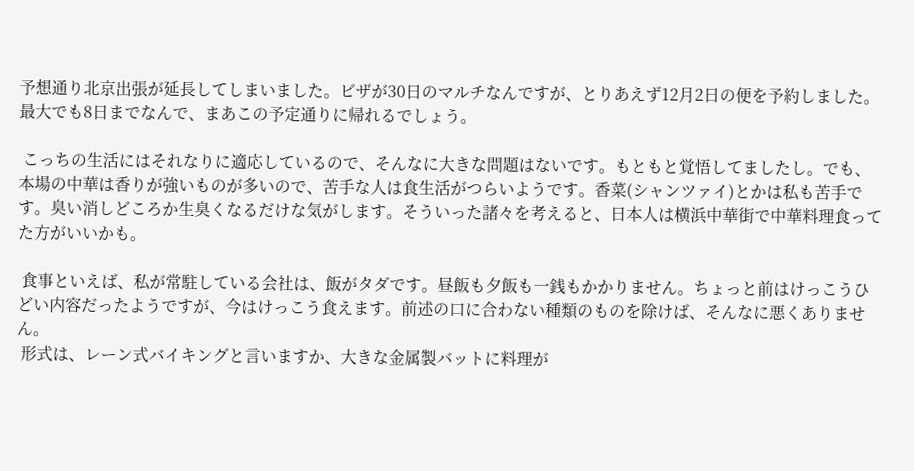予想通り北京出張が延長してしまいました。ビザが30日のマルチなんですが、とりあえず12月2日の便を予約しました。最大でも8日までなんで、まあこの予定通りに帰れるでしょう。

 こっちの生活にはそれなりに適応しているので、そんなに大きな問題はないです。もともと覚悟してましたし。でも、本場の中華は香りが強いものが多いので、苦手な人は食生活がつらいようです。香菜(シャンツァイ)とかは私も苦手です。臭い消しどころか生臭くなるだけな気がします。そういった諸々を考えると、日本人は横浜中華街で中華料理食ってた方がいいかも。

 食事といえば、私が常駐している会社は、飯がタダです。昼飯も夕飯も一銭もかかりません。ちょっと前はけっこうひどい内容だったようですが、今はけっこう食えます。前述の口に合わない種類のものを除けば、そんなに悪くありません。
 形式は、レーン式バイキングと言いますか、大きな金属製バットに料理が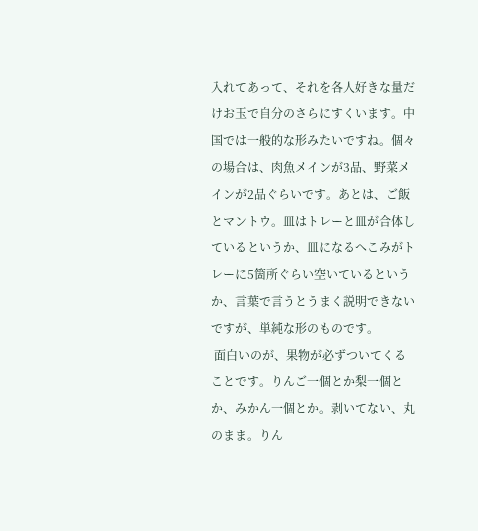入れてあって、それを各人好きな量だけお玉で自分のさらにすくいます。中国では一般的な形みたいですね。個々の場合は、肉魚メインが3品、野菜メインが2品ぐらいです。あとは、ご飯とマントウ。皿はトレーと皿が合体しているというか、皿になるへこみがトレーに5箇所ぐらい空いているというか、言葉で言うとうまく説明できないですが、単純な形のものです。
 面白いのが、果物が必ずついてくることです。りんご一個とか梨一個とか、みかん一個とか。剥いてない、丸のまま。りん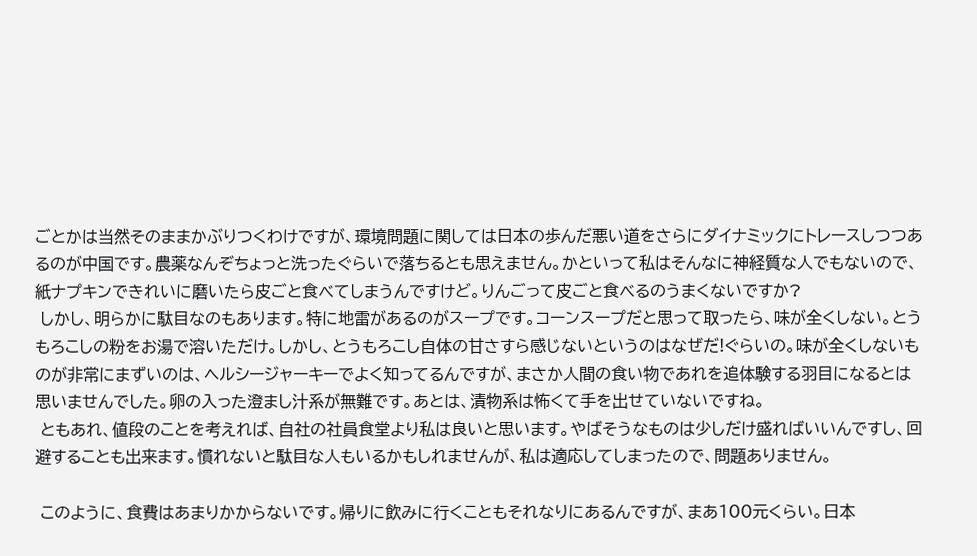ごとかは当然そのままかぶりつくわけですが、環境問題に関しては日本の歩んだ悪い道をさらにダイナミックにトレースしつつあるのが中国です。農薬なんぞちょっと洗ったぐらいで落ちるとも思えません。かといって私はそんなに神経質な人でもないので、紙ナプキンできれいに磨いたら皮ごと食べてしまうんですけど。りんごって皮ごと食べるのうまくないですか?
 しかし、明らかに駄目なのもあります。特に地雷があるのがスープです。コーンスープだと思って取ったら、味が全くしない。とうもろこしの粉をお湯で溶いただけ。しかし、とうもろこし自体の甘さすら感じないというのはなぜだ!ぐらいの。味が全くしないものが非常にまずいのは、ヘルシージャーキーでよく知ってるんですが、まさか人間の食い物であれを追体験する羽目になるとは思いませんでした。卵の入った澄まし汁系が無難です。あとは、漬物系は怖くて手を出せていないですね。
 ともあれ、値段のことを考えれば、自社の社員食堂より私は良いと思います。やばそうなものは少しだけ盛ればいいんですし、回避することも出来ます。慣れないと駄目な人もいるかもしれませんが、私は適応してしまったので、問題ありません。

 このように、食費はあまりかからないです。帰りに飲みに行くこともそれなりにあるんですが、まあ100元くらい。日本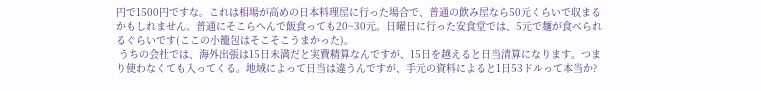円で1500円ですな。これは相場が高めの日本料理屋に行った場合で、普通の飲み屋なら50元くらいで収まるかもしれません。普通にそこらへんで飯食っても20~30元。日曜日に行った安食堂では、5元で麺が食べられるぐらいです(ここの小籠包はそこそこうまかった)。
 うちの会社では、海外出張は15日未満だと実費精算なんですが、15日を越えると日当清算になります。つまり使わなくても入ってくる。地域によって日当は違うんですが、手元の資料によると1日53ドルって本当か?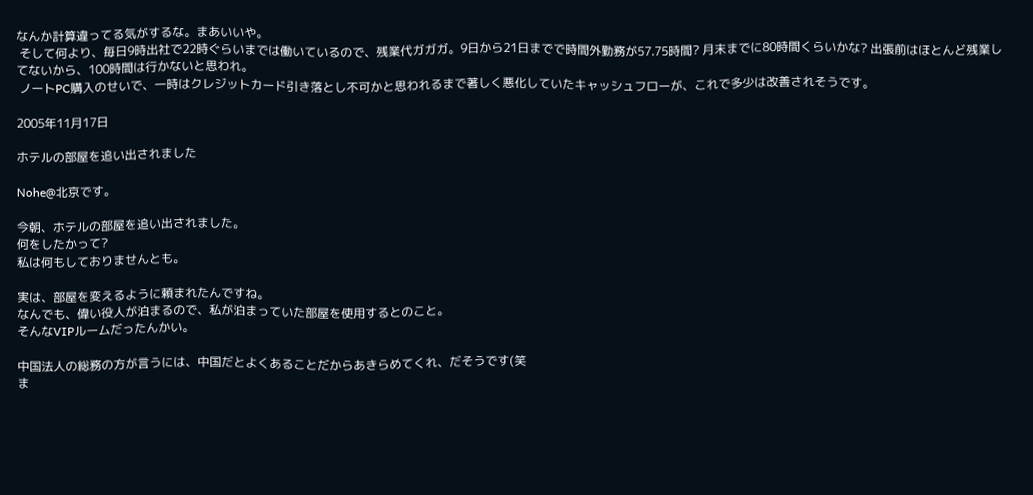なんか計算違ってる気がするな。まあいいや。
 そして何より、毎日9時出社で22時ぐらいまでは働いているので、残業代ガガガ。9日から21日までで時間外勤務が57.75時間? 月末までに80時間くらいかな? 出張前はほとんど残業してないから、100時間は行かないと思われ。
 ノートPC購入のせいで、一時はクレジットカード引き落とし不可かと思われるまで著しく悪化していたキャッシュフローが、これで多少は改善されそうです。

2005年11月17日

ホテルの部屋を追い出されました

Nohe@北京です。

今朝、ホテルの部屋を追い出されました。
何をしたかって?
私は何もしておりませんとも。

実は、部屋を変えるように頼まれたんですね。
なんでも、偉い役人が泊まるので、私が泊まっていた部屋を使用するとのこと。
そんなVIPルームだったんかい。

中国法人の総務の方が言うには、中国だとよくあることだからあきらめてくれ、だそうです(笑
ま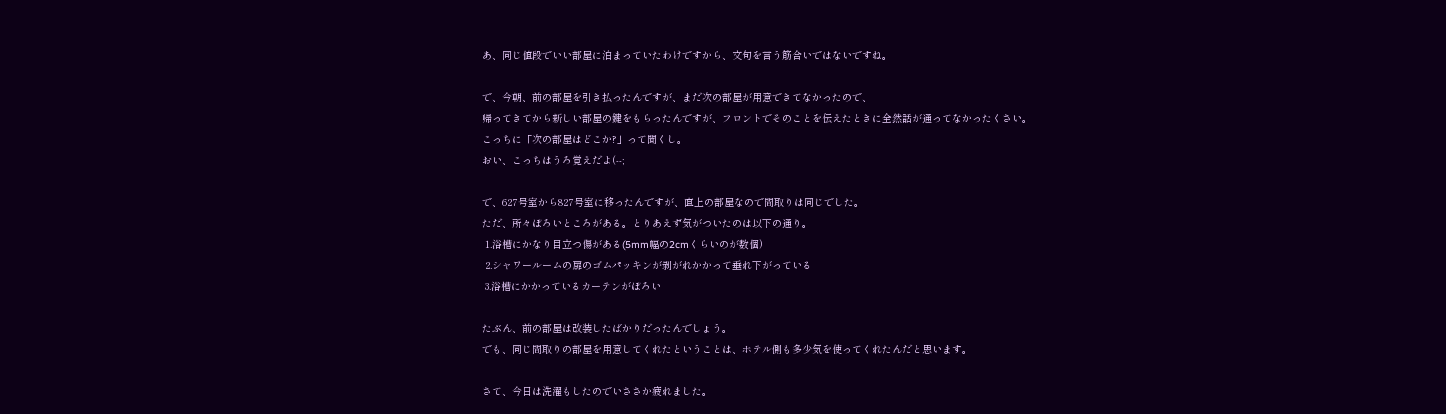あ、同じ値段でいい部屋に泊まっていたわけですから、文句を言う筋合いではないですね。

で、今朝、前の部屋を引き払ったんですが、まだ次の部屋が用意できてなかったので、
帰ってきてから新しい部屋の鍵をもらったんですが、フロントでそのことを伝えたときに全然話が通ってなかったくさい。
こっちに「次の部屋はどこか?」って聞くし。
おい、こっちはうろ覚えだよ(--;

で、627号室から827号室に移ったんですが、直上の部屋なので間取りは同じでした。
ただ、所々ぼろいところがある。とりあえず気がついたのは以下の通り。
 1.浴槽にかなり目立つ傷がある(5mm幅の2cmくらいのが数個)
 2.シャワールームの扉のゴムパッキンが剥がれかかって垂れ下がっている
 3.浴槽にかかっているカーテンがぼろい

たぶん、前の部屋は改装したばかりだったんでしょう。
でも、同じ間取りの部屋を用意してくれたということは、ホテル側も多少気を使ってくれたんだと思います。

さて、今日は洗濯もしたのでいささか疲れました。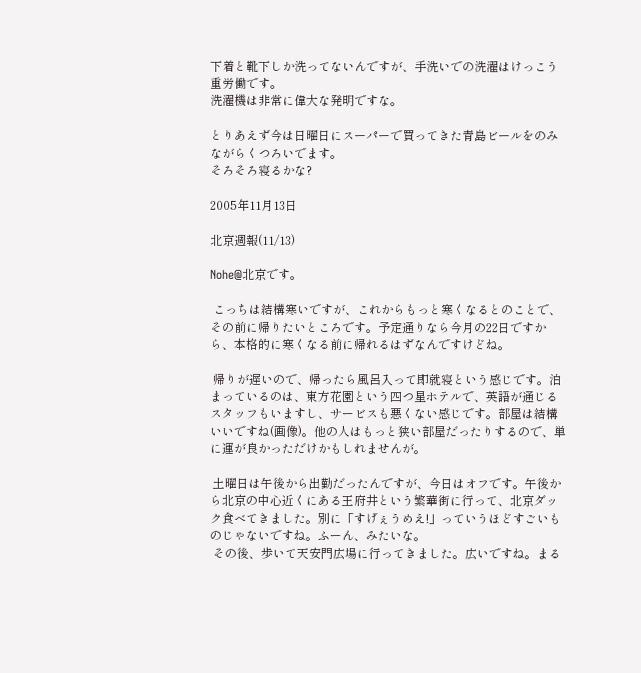下着と靴下しか洗ってないんですが、手洗いでの洗濯はけっこう重労働です。
洗濯機は非常に偉大な発明ですな。

とりあえず今は日曜日にスーパーで買ってきた青島ビールをのみながらくつろいでます。
そろそろ寝るかな?

2005年11月13日

北京週報(11/13)

Nohe@北京です。

 こっちは結構寒いですが、これからもっと寒くなるとのことで、その前に帰りたいところです。予定通りなら今月の22日ですから、本格的に寒くなる前に帰れるはずなんですけどね。

 帰りが遅いので、帰ったら風呂入って即就寝という感じです。泊まっているのは、東方花園という四つ星ホテルで、英語が通じるスタッフもいますし、サービスも悪くない感じです。部屋は結構いいですね(画像)。他の人はもっと狭い部屋だったりするので、単に運が良かっただけかもしれませんが。

 土曜日は午後から出勤だったんですが、今日はオフです。午後から北京の中心近くにある王府井という繁華街に行って、北京ダック食べてきました。別に「すげぇうめえ!」っていうほどすごいものじゃないですね。ふーん、みたいな。
 その後、歩いて天安門広場に行ってきました。広いですね。まる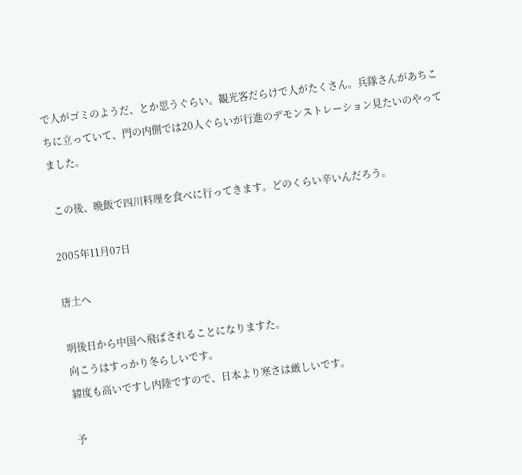で人がゴミのようだ、とか思うぐらい。観光客だらけで人がたくさん。兵隊さんがあちこちに立っていて、門の内側では20人ぐらいが行進のデモンストレーション見たいのやってました。

 この後、晩飯で四川料理を食べに行ってきます。どのくらい辛いんだろう。

2005年11月07日

唐土へ

明後日から中国へ飛ばされることになりますた。
向こうはすっかり冬らしいです。
緯度も高いですし内陸ですので、日本より寒さは厳しいです。

予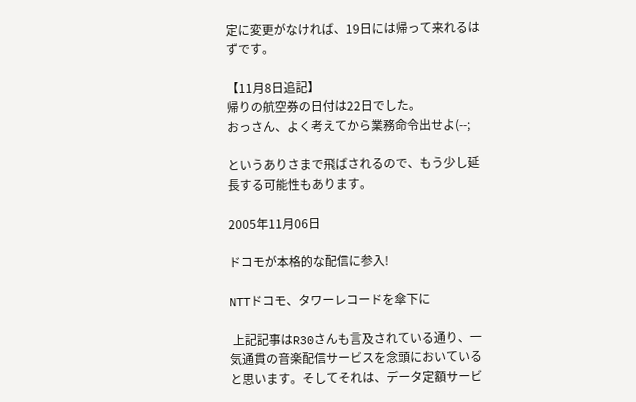定に変更がなければ、19日には帰って来れるはずです。

【11月8日追記】
帰りの航空券の日付は22日でした。
おっさん、よく考えてから業務命令出せよ(--;

というありさまで飛ばされるので、もう少し延長する可能性もあります。

2005年11月06日

ドコモが本格的な配信に参入!

NTTドコモ、タワーレコードを傘下に

 上記記事はR30さんも言及されている通り、一気通貫の音楽配信サービスを念頭においていると思います。そしてそれは、データ定額サービ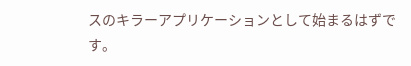スのキラーアプリケーションとして始まるはずです。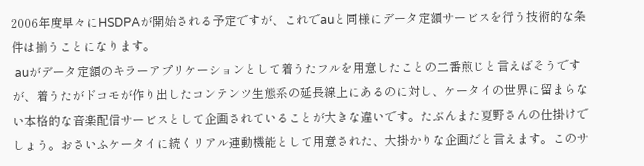2006年度早々にHSDPAが開始される予定ですが、これでauと同様にデータ定額サービスを行う技術的な条件は揃うことになります。
 auがデータ定額のキラーアプリケーションとして着うたフルを用意したことの二番煎じと言えばそうですが、着うたがドコモが作り出したコンテンツ生態系の延長線上にあるのに対し、ケータイの世界に留まらない本格的な音楽配信サービスとして企画されていることが大きな違いです。たぶんまた夏野さんの仕掛けでしょう。おさいふケータイに続くリアル連動機能として用意された、大掛かりな企画だと言えます。このサ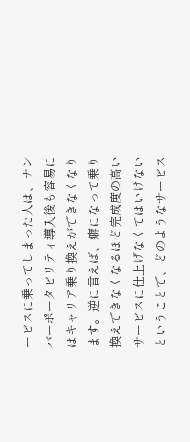ービスに乗ってしまった人は、ナンバーポータビリティ導入後も容易にはキャリア乗り換えができなくなります。逆に言えば、癖になって乗り換えできなくなるほど完成度の高いサービスに仕上げなくてはいけないということで、どのようなサービス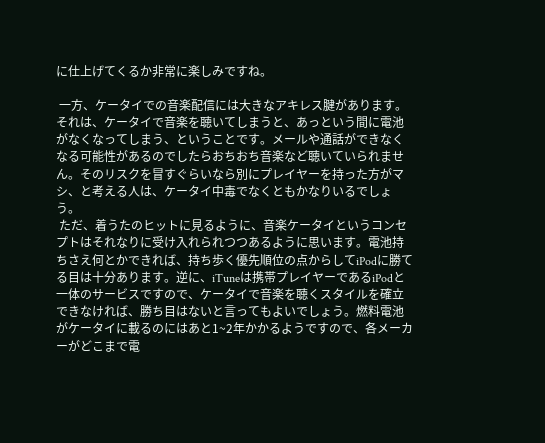に仕上げてくるか非常に楽しみですね。

 一方、ケータイでの音楽配信には大きなアキレス腱があります。それは、ケータイで音楽を聴いてしまうと、あっという間に電池がなくなってしまう、ということです。メールや通話ができなくなる可能性があるのでしたらおちおち音楽など聴いていられません。そのリスクを冒すぐらいなら別にプレイヤーを持った方がマシ、と考える人は、ケータイ中毒でなくともかなりいるでしょう。
 ただ、着うたのヒットに見るように、音楽ケータイというコンセプトはそれなりに受け入れられつつあるように思います。電池持ちさえ何とかできれば、持ち歩く優先順位の点からしてiPodに勝てる目は十分あります。逆に、iTuneは携帯プレイヤーであるiPodと一体のサービスですので、ケータイで音楽を聴くスタイルを確立できなければ、勝ち目はないと言ってもよいでしょう。燃料電池がケータイに載るのにはあと1~2年かかるようですので、各メーカーがどこまで電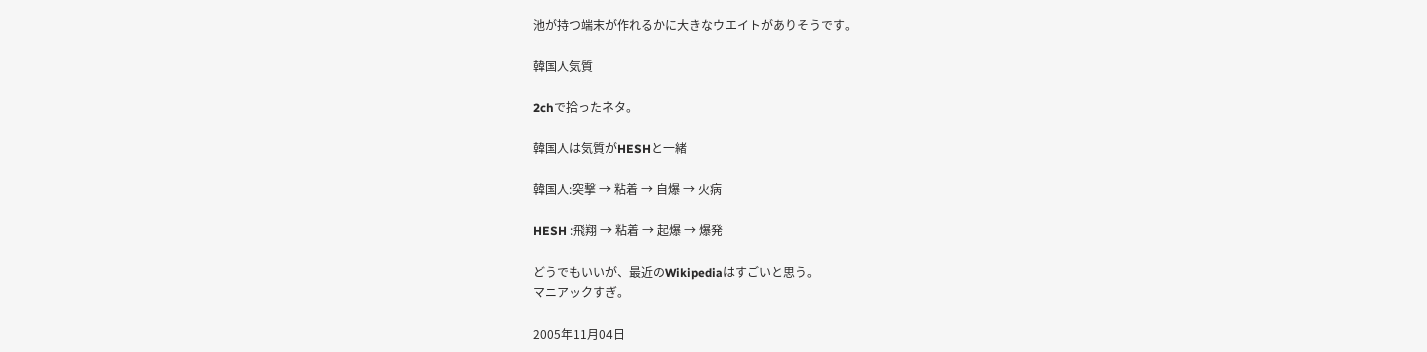池が持つ端末が作れるかに大きなウエイトがありそうです。

韓国人気質

2chで拾ったネタ。

韓国人は気質がHESHと一緒

韓国人:突撃 → 粘着 → 自爆 → 火病

HESH :飛翔 → 粘着 → 起爆 → 爆発

どうでもいいが、最近のWikipediaはすごいと思う。
マニアックすぎ。

2005年11月04日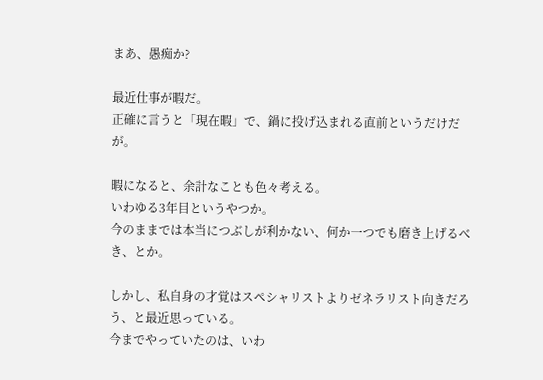まあ、愚痴か?

最近仕事が暇だ。
正確に言うと「現在暇」で、鍋に投げ込まれる直前というだけだが。

暇になると、余計なことも色々考える。
いわゆる3年目というやつか。
今のままでは本当につぶしが利かない、何か一つでも磨き上げるべき、とか。

しかし、私自身の才覚はスペシャリストよりゼネラリスト向きだろう、と最近思っている。
今までやっていたのは、いわ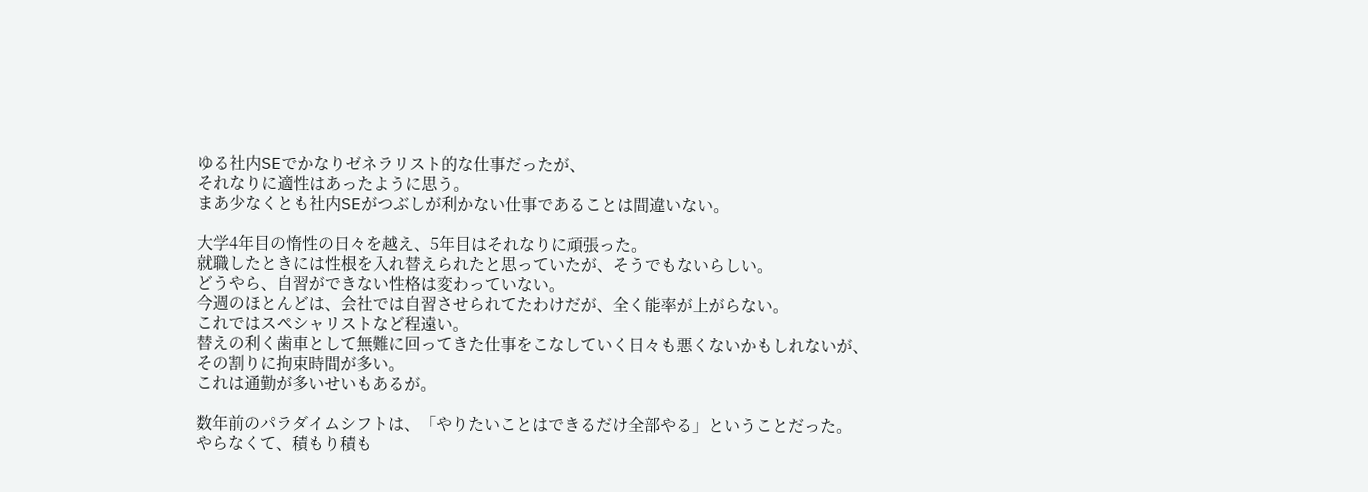ゆる社内SEでかなりゼネラリスト的な仕事だったが、
それなりに適性はあったように思う。
まあ少なくとも社内SEがつぶしが利かない仕事であることは間違いない。

大学4年目の惰性の日々を越え、5年目はそれなりに頑張った。
就職したときには性根を入れ替えられたと思っていたが、そうでもないらしい。
どうやら、自習ができない性格は変わっていない。
今週のほとんどは、会社では自習させられてたわけだが、全く能率が上がらない。
これではスペシャリストなど程遠い。
替えの利く歯車として無難に回ってきた仕事をこなしていく日々も悪くないかもしれないが、
その割りに拘束時間が多い。
これは通勤が多いせいもあるが。

数年前のパラダイムシフトは、「やりたいことはできるだけ全部やる」ということだった。
やらなくて、積もり積も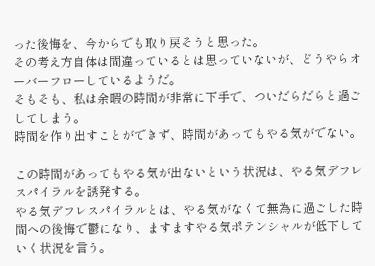った後悔を、今からでも取り戻そうと思った。
その考え方自体は間違っているとは思っていないが、どうやらオーバーフローしているようだ。
そもそも、私は余暇の時間が非常に下手で、ついだらだらと過ごしてしまう。
時間を作り出すことができず、時間があってもやる気がでない。

この時間があってもやる気が出ないという状況は、やる気デフレスパイラルを誘発する。
やる気デフレスパイラルとは、やる気がなくて無為に過ごした時間への後悔で鬱になり、ますますやる気ポテンシャルが低下していく状況を言う。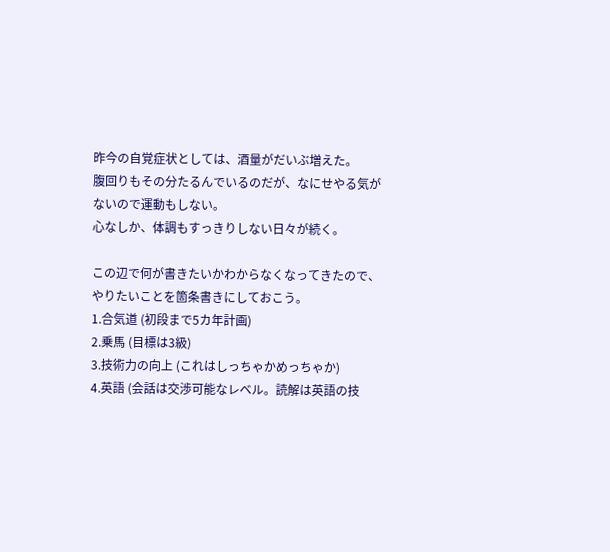昨今の自覚症状としては、酒量がだいぶ増えた。
腹回りもその分たるんでいるのだが、なにせやる気がないので運動もしない。
心なしか、体調もすっきりしない日々が続く。

この辺で何が書きたいかわからなくなってきたので、やりたいことを箇条書きにしておこう。
1.合気道 (初段まで5カ年計画)
2.乗馬 (目標は3級)
3.技術力の向上 (これはしっちゃかめっちゃか)
4.英語 (会話は交渉可能なレベル。読解は英語の技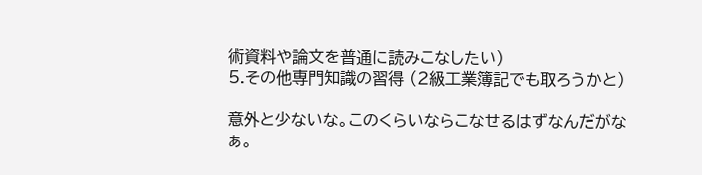術資料や論文を普通に読みこなしたい)
5.その他専門知識の習得 (2級工業簿記でも取ろうかと)

意外と少ないな。このくらいならこなせるはずなんだがなぁ。